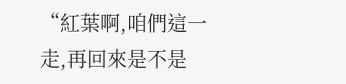“紅葉啊,咱們這一走,再回來是不是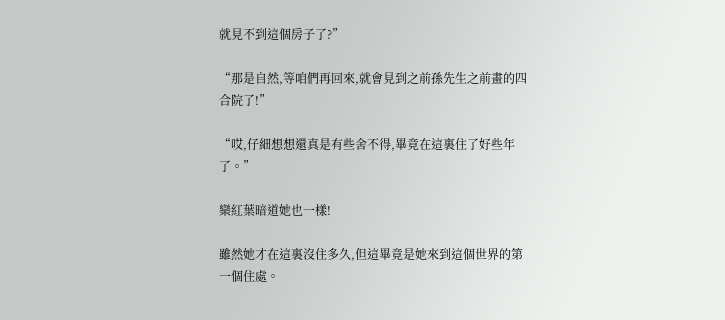就見不到這個房子了?”

“那是自然,等咱們再回來,就會見到之前孫先生之前畫的四合院了!”

“哎,仔細想想還真是有些舍不得,畢竟在這裏住了好些年了。”

欒紅葉暗道她也一樣!

雖然她才在這裏沒住多久,但這畢竟是她來到這個世界的第一個住處。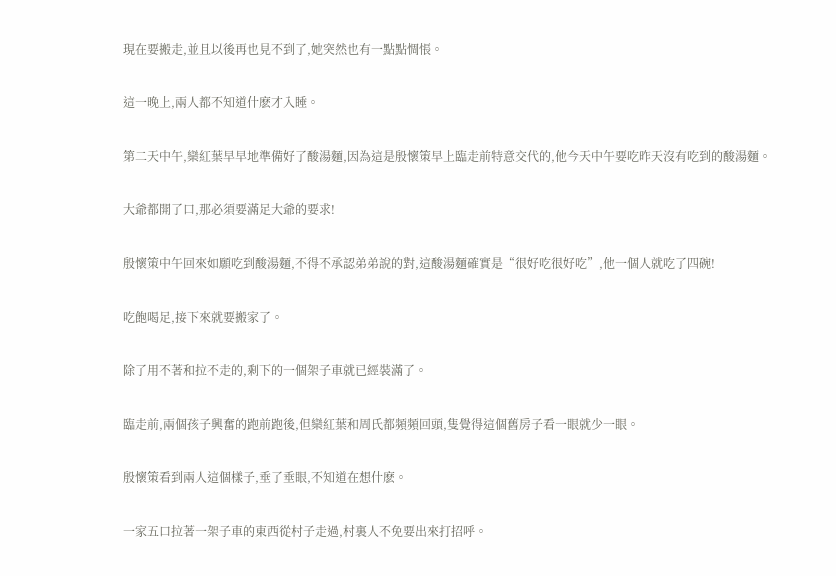現在要搬走,並且以後再也見不到了,她突然也有一點點惆悵。

這一晚上,兩人都不知道什麽才入睡。

第二天中午,欒紅葉早早地準備好了酸湯麵,因為這是殷懷策早上臨走前特意交代的,他今天中午要吃昨天沒有吃到的酸湯麵。

大爺都開了口,那必須要滿足大爺的要求!

殷懷策中午回來如願吃到酸湯麵,不得不承認弟弟說的對,這酸湯麵確實是“很好吃很好吃”,他一個人就吃了四碗!

吃飽喝足,接下來就要搬家了。

除了用不著和拉不走的,剩下的一個架子車就已經裝滿了。

臨走前,兩個孩子興奮的跑前跑後,但欒紅葉和周氏都頻頻回頭,隻覺得這個舊房子看一眼就少一眼。

殷懷策看到兩人這個樣子,垂了垂眼,不知道在想什麽。

一家五口拉著一架子車的東西從村子走過,村裏人不免要出來打招呼。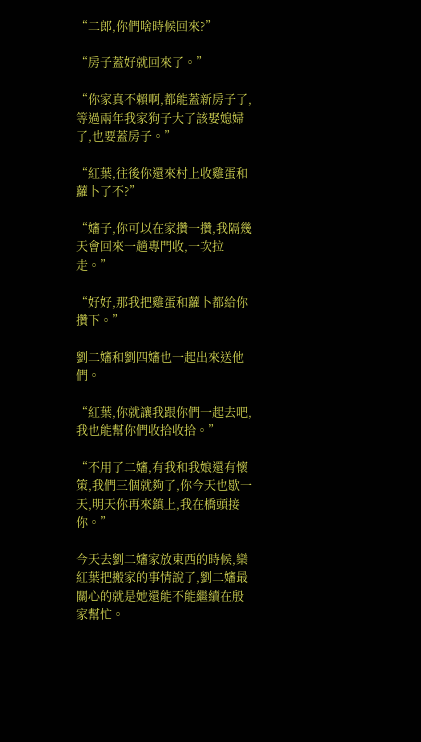“二郎,你們啥時候回來?”

“房子蓋好就回來了。”

“你家真不賴啊,都能蓋新房子了,等過兩年我家狗子大了該娶媳婦了,也要蓋房子。”

“紅葉,往後你還來村上收雞蛋和蘿卜了不?”

“嬸子,你可以在家攢一攢,我隔幾天會回來一趟專門收,一次拉走。”

“好好,那我把雞蛋和蘿卜都給你攢下。”

劉二嬸和劉四嬸也一起出來送他們。

“紅葉,你就讓我跟你們一起去吧,我也能幫你們收拾收拾。”

“不用了二嬸,有我和我娘還有懷策,我們三個就夠了,你今天也歇一天,明天你再來鎮上,我在橋頭接你。”

今天去劉二嬸家放東西的時候,欒紅葉把搬家的事情說了,劉二嬸最關心的就是她還能不能繼續在殷家幫忙。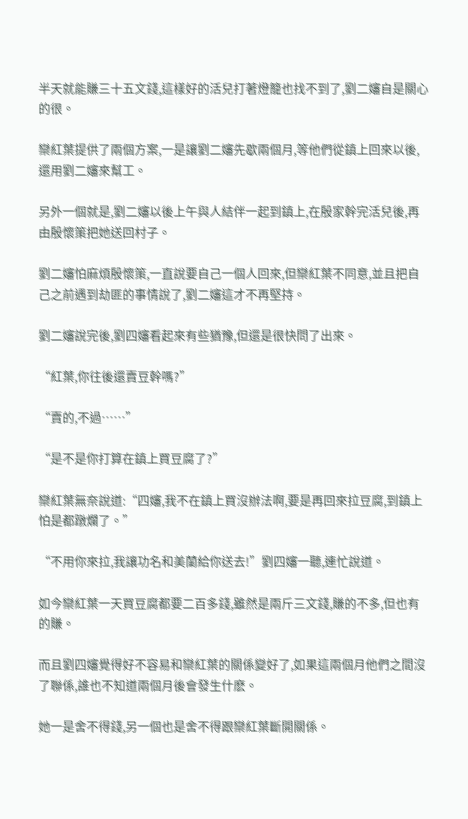半天就能賺三十五文錢,這樣好的活兒打著燈籠也找不到了,劉二嬸自是關心的很。

欒紅葉提供了兩個方案,一是讓劉二嬸先歇兩個月,等他們從鎮上回來以後,還用劉二嬸來幫工。

另外一個就是,劉二嬸以後上午與人結伴一起到鎮上,在殷家幹完活兒後,再由殷懷策把她送回村子。

劉二嬸怕麻煩殷懷策,一直說要自己一個人回來,但欒紅葉不同意,並且把自己之前遇到劫匪的事情說了,劉二嬸這才不再堅持。

劉二嬸說完後,劉四嬸看起來有些猶豫,但還是很快問了出來。

“紅葉,你往後還賣豆幹嗎?”

“賣的,不過……”

“是不是你打算在鎮上買豆腐了?”

欒紅葉無奈說道:“四嬸,我不在鎮上買沒辦法啊,要是再回來拉豆腐,到鎮上怕是都蹾爛了。”

“不用你來拉,我讓功名和美蘭給你送去!”劉四嬸一聽,連忙說道。

如今欒紅葉一天買豆腐都要二百多錢,雖然是兩斤三文錢,賺的不多,但也有的賺。

而且劉四嬸覺得好不容易和欒紅葉的關係變好了,如果這兩個月他們之間沒了聯係,誰也不知道兩個月後會發生什麽。

她一是舍不得錢,另一個也是舍不得跟欒紅葉斷開關係。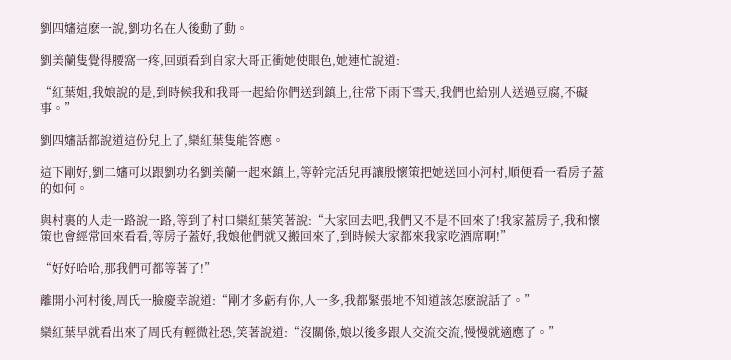劉四嬸這麽一說,劉功名在人後動了動。

劉美蘭隻覺得腰窩一疼,回頭看到自家大哥正衝她使眼色,她連忙說道:

“紅葉姐,我娘說的是,到時候我和我哥一起給你們送到鎮上,往常下雨下雪天,我們也給別人送過豆腐,不礙事。”

劉四嬸話都說道這份兒上了,欒紅葉隻能答應。

這下剛好,劉二嬸可以跟劉功名劉美蘭一起來鎮上,等幹完活兒再讓殷懷策把她送回小河村,順便看一看房子蓋的如何。

與村裏的人走一路說一路,等到了村口欒紅葉笑著說:“大家回去吧,我們又不是不回來了!我家蓋房子,我和懷策也會經常回來看看,等房子蓋好,我娘他們就又搬回來了,到時候大家都來我家吃酒席啊!”

“好好哈哈,那我們可都等著了!”

離開小河村後,周氏一臉慶幸說道:“剛才多虧有你,人一多,我都緊張地不知道該怎麽說話了。”

欒紅葉早就看出來了周氏有輕微社恐,笑著說道:“沒關係,娘以後多跟人交流交流,慢慢就適應了。”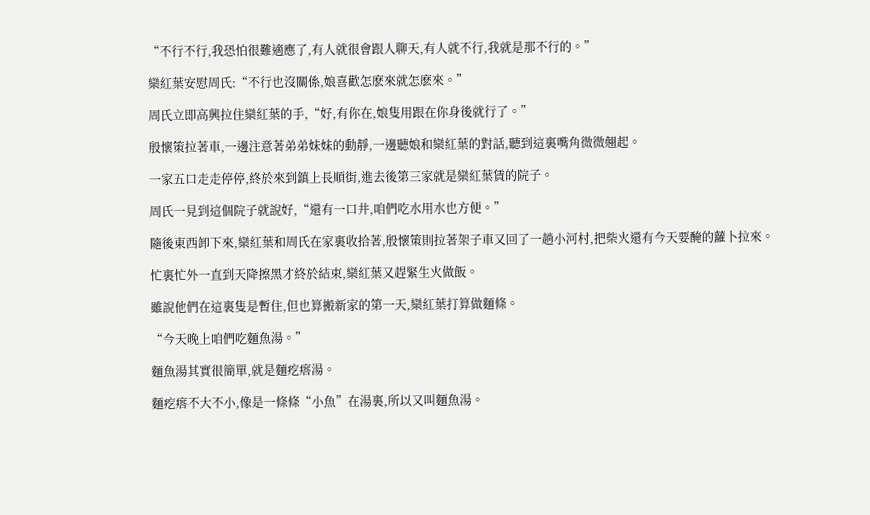“不行不行,我恐怕很難適應了,有人就很會跟人聊天,有人就不行,我就是那不行的。”

欒紅葉安慰周氏:“不行也沒關係,娘喜歡怎麽來就怎麽來。”

周氏立即高興拉住欒紅葉的手,“好,有你在,娘隻用跟在你身後就行了。”

殷懷策拉著車,一邊注意著弟弟妹妹的動靜,一邊聽娘和欒紅葉的對話,聽到這裏嘴角微微翹起。

一家五口走走停停,終於來到鎮上長順街,進去後第三家就是欒紅葉賃的院子。

周氏一見到這個院子就說好,“還有一口井,咱們吃水用水也方便。”

隨後東西卸下來,欒紅葉和周氏在家裏收拾著,殷懷策則拉著架子車又回了一趟小河村,把柴火還有今天要醃的蘿卜拉來。

忙裏忙外一直到天降擦黑才終於結束,欒紅葉又趕緊生火做飯。

雖說他們在這裏隻是暫住,但也算搬新家的第一天,欒紅葉打算做麵條。

“今天晚上咱們吃麵魚湯。”

麵魚湯其實很簡單,就是麵疙瘩湯。

麵疙瘩不大不小,像是一條條“小魚”在湯裏,所以又叫麵魚湯。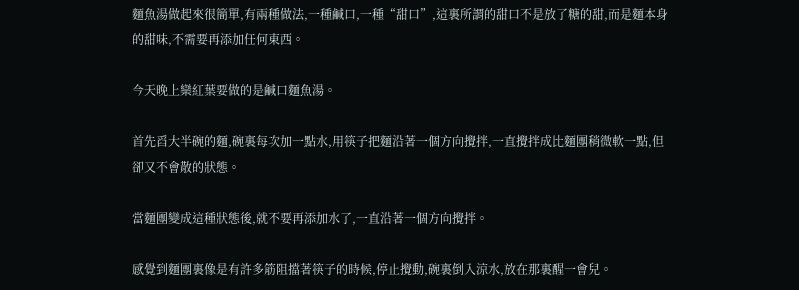麵魚湯做起來很簡單,有兩種做法,一種鹹口,一種“甜口”,這裏所謂的甜口不是放了糖的甜,而是麵本身的甜味,不需要再添加任何東西。

今天晚上欒紅葉要做的是鹹口麵魚湯。

首先舀大半碗的麵,碗裏每次加一點水,用筷子把麵沿著一個方向攪拌,一直攪拌成比麵團稍微軟一點,但卻又不會散的狀態。

當麵團變成這種狀態後,就不要再添加水了,一直沿著一個方向攪拌。

感覺到麵團裏像是有許多筋阻擋著筷子的時候,停止攪動,碗裏倒入涼水,放在那裏醒一會兒。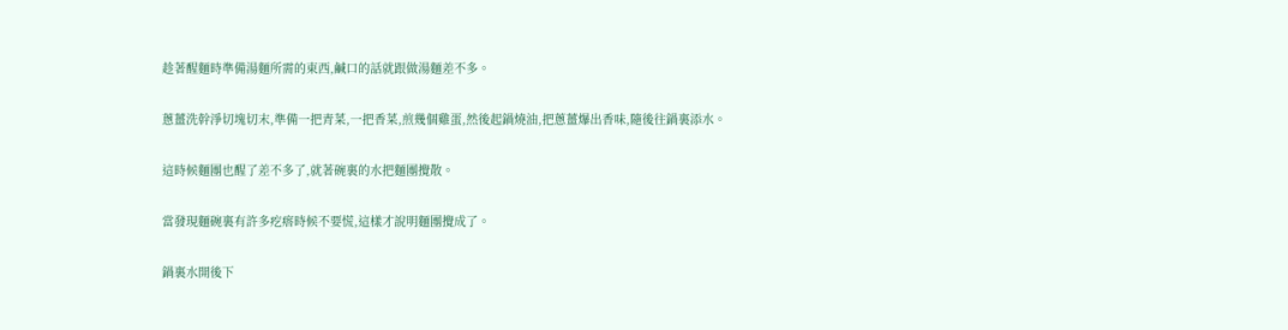趁著醒麵時準備湯麵所需的東西,鹹口的話就跟做湯麵差不多。

蔥薑洗幹淨切塊切末,準備一把青菜,一把香菜,煎幾個雞蛋,然後起鍋燒油,把蔥薑爆出香味,隨後往鍋裏添水。

這時候麵團也醒了差不多了,就著碗裏的水把麵團攪散。

當發現麵碗裏有許多疙瘩時候不要慌,這樣才說明麵團攪成了。

鍋裏水開後下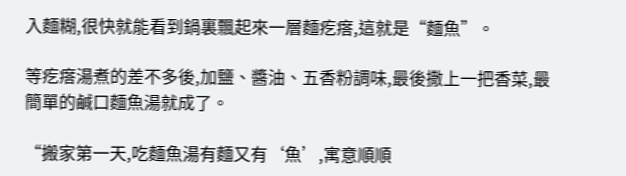入麵糊,很快就能看到鍋裏飄起來一層麵疙瘩,這就是“麵魚”。

等疙瘩湯煮的差不多後,加鹽、醬油、五香粉調味,最後撒上一把香菜,最簡單的鹹口麵魚湯就成了。

“搬家第一天,吃麵魚湯有麵又有‘魚’,寓意順順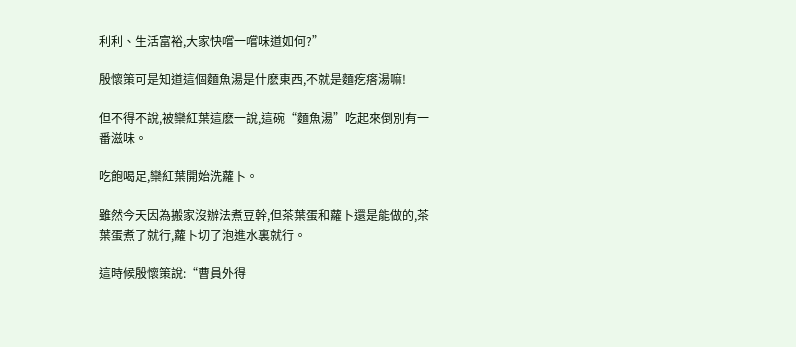利利、生活富裕,大家快嚐一嚐味道如何?”

殷懷策可是知道這個麵魚湯是什麽東西,不就是麵疙瘩湯嘛!

但不得不說,被欒紅葉這麽一說,這碗“麵魚湯”吃起來倒別有一番滋味。

吃飽喝足,欒紅葉開始洗蘿卜。

雖然今天因為搬家沒辦法煮豆幹,但茶葉蛋和蘿卜還是能做的,茶葉蛋煮了就行,蘿卜切了泡進水裏就行。

這時候殷懷策說:“曹員外得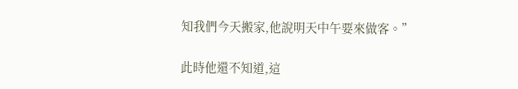知我們今天搬家,他說明天中午要來做客。”

此時他還不知道,這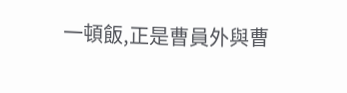一頓飯,正是曹員外與曹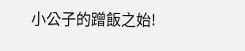小公子的蹭飯之始!